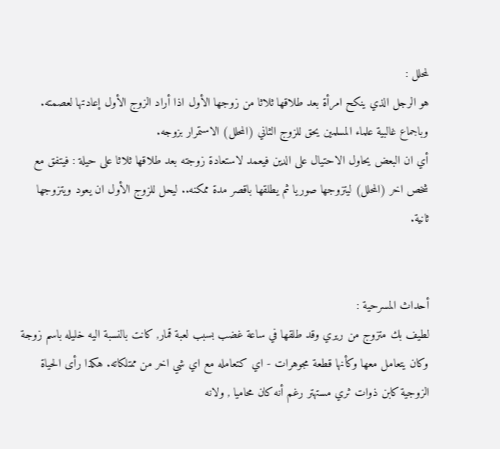لمحلل :
هو الرجل الذي ينكح امرأة بعد طلاقها ثلاثا من زوجها الأول اذا أراد الزوج الأول إعادتها لعصمته. وباجماع غالبية علماء المسلمين يحق للزوج الثاني (المحلل) الاستمرار بزوجه.
أي ان البعض يحاول الاحتيال على الدين فيعمد لاستعادة زوجته بعد طلاقها ثلاثا على حيلة : فيتفق مع شخص اخر (المحلل) ليتزوجها صوريا ثم يطلقها باقصر مدة ممكنه.. ليحل للزوج الأول ان يعود ويتزوجها ثانية.


أحداث المسرحية :
لطيف بك متزوج من ريري وقد طلقها في ساعة غضب بسبب لعبة قمار, كانت بالنسبة اليه خليله باسم زوجة وكان يتعامل معها وكأنها قطعة مجوهرات - اي كتعامله مع اي شي اخر من ممتلكاته. هكذا رأى الحياة الزوجية كابن ذوات ثري مستهتر رغم أنه كان محاميا , ولانه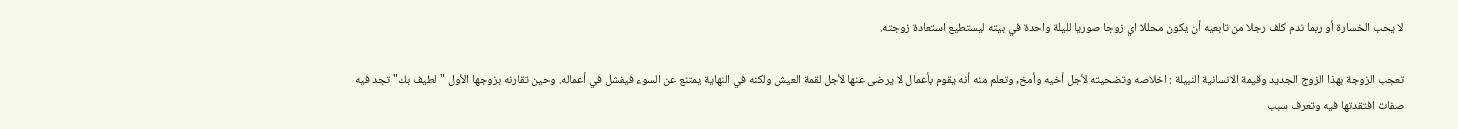لا يحب الخسارة أو ربما ندم كلف رجلا من تابعيه أن يكون محللا اي زوجا صوريا لليلة واحدة في بيته ليستطيع استعادة زوجته.

تعجب الزوجة بهذا الزوج الجديد وقيمة الانسانية النبيلة : اخلاصه وتضحيته لأجل أخيه وأمخ, وتعلم منه أنه يقوم بأعمال لا يرضى عنها لأجل لقمة العيش ولكنه في النهاية يمتنع عن السوء فيفشل في أعماله. وحين تقارنه بزوجها الأول "لطيف بك" تجد فيه صفات افتقدتها فيه وتعرف سبب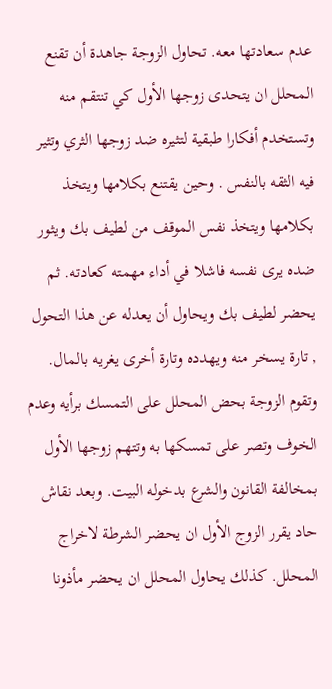عدم سعادتها معه. تحاول الزوجة جاهدة أن تقنع المحلل ان يتحدى زوجها الأول كي تنتقم منه وتستخدم أفكارا طبقية لتثيره ضد زوجها الثري وتثير فيه الثقه بالنفس . وحين يقتنع بكلامها ويتخذ بكلامها ويتخذ نفس الموقف من لطيف بك ويثور ضده يرى نفسه فاشلا في أداء مهمته كعادته. ثم يحضر لطيف بك ويحاول أن يعدله عن هذا التحول , تارة يسخر منه ويهدده وتارة أخرى يغريه بالمال. وتقوم الزوجة بحض المحلل على التمسك برأيه وعدم الخوف وتصر على تمسكها به وتتهم زوجها الأول بمخالفة القانون والشرع بدخوله البيت. وبعد نقاش حاد يقرر الزوج الأول ان يحضر الشرطة لاخراج المحلل. كذلك يحاول المحلل ان يحضر مأذونا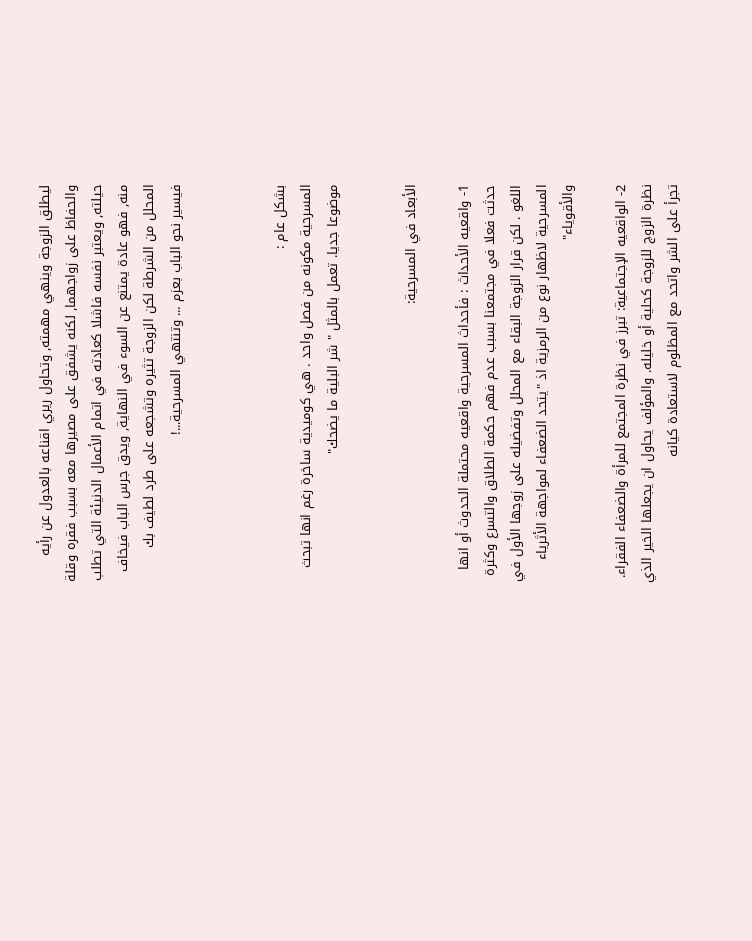ليطلق الزوجة وينهي مهمته, وتحاول ريري اقناعه بالعدول عن رأيه والحفاظ على زواجهما, لكنه يشفق على مصيرها معه بسبب فقره وقلة حيلته, ويعتبر نفسه فاشلا كعادته في اتمام الأعمال الدنيئة التي تطلب منه, فهو عادة يمتنع عن السوء في النهاية, ويدق جرس الباب فيخاف المحلل من الشرطة لكن الزوجة تثيره وتشجعه على طرد لطيف بك فيسير نحو الباب بعزم ... وتنتهي المسرحية...!



بشكل عام :
المسرحية مكونه من فصل واحد . هي كوميدية ساخرة رغم انها تبحث موضوعا جديا. تعمل بالمثل " شر البلية ما يضحك"


الأبعاد في المسرحية:

1- واقعيه الأحداث : فأحداث المسرحية واقعيه محتملة الحدوث أو انها حدثت فعلا في مجتمعنا بسبب عدم فهم حكمة الطلاق والتسرع وكثرة اللغو . لكن قرار الزوجة البقاء مع المحلل وتفضيله على زوجها الأول في المسرحية لاظهار نوع من الرمزية اذ "يتحد الضعفاء لمواجهة الأثرياء والأقوياء"

2- الواقعيه الإجتماعية: تبرز في نظرة المجتمع للمرأة والضعفاء الفقراء. نظرة الزوج للزوجة كحلية أو خليله. والمؤلف يحاول ان يجعلها الخير الذي تجرأ على الشر واتحد مع المظلوم لاستعادة كيانه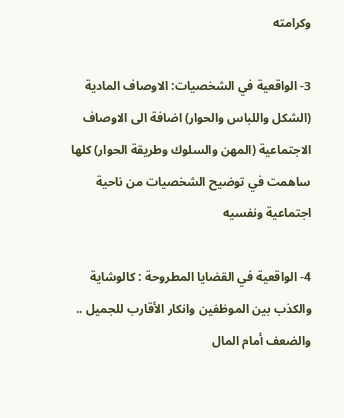وكرامته

3- الواقعية في الشخصيات: الاوصاف المادية (الشكل واللباس والحوار) اضافة الى الاوصاف الاجتماعية (المهن والسلوك وطريقة الحوار) كلها ساهمت في توضيح الشخصيات من ناحية اجتماعية ونفسيه

4- الواقعية في القضايا المطروحة : كالوشاية والكذب بين الموظفين وانكار الأقارب للجميل .. والضعف أمام المال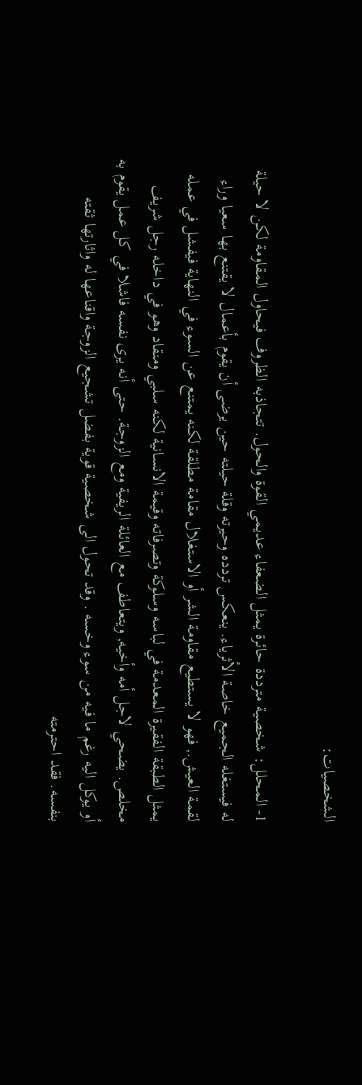الشخصيات:

1- المحلل: شخصية مترددة حائرة يمثل الضعفاء عديمي القوة والحول. تتجاذبه الظروف فيحاول المقاومة لكن لا حيلة له فيستغله الجميع خاصة الأثرياء. ينعكس تردده وحيرته وقلة حيلته حين يرضى أن يقوم بأعمال لا يقتنع بها سعيا وراء لقمة العيش., فهو لا يستطيع مقاومة الشر أو الاستغلال مقامة مطلقة لكنه يمتنع عن السوء في النهاية فيفشل في عمله يمثل الطبقة الفقيرة المعدمة في لباسه وسلوكة وتصرفاته وقيمة الانسانية لكنه سلبي ومنقاد وهو في داخله رجل شريف مخلص. يضحي لاجل أمه وأخيه, ويتعاطف مع العائلة الريفية ومع الزوجة. حتى أنه يرى نفسه فاشلا في كل عمل يقوم به أو يوكل اليه رغم ما فيه من سوء وخسه . وقد تحول الى شخصية قوية بفضل تشجيع الزوجة واقناعها له واثارتها ثقته بنفسه. فقد احترمته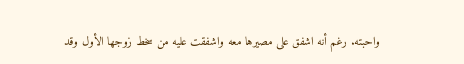واحبته. رغم أنه اشفق على مصيرها معه واشفقت عليه من سخط زوجها الأول وقد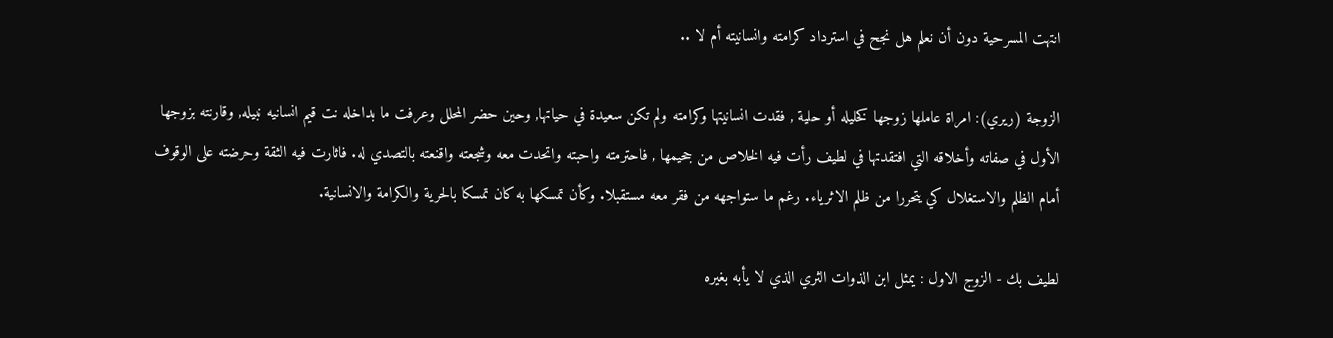انتهت المسرحية دون أن نعلم هل نجح في استرداد كرامته وانسانيته أم لا ..

الزوجة (ريري): امراة عاملها زوجها كخليله أو حلية , فقدت انسانيتها وكرامته ولم تكن سعيدة في حياتها, وحين حضر المحلل وعرفت ما بداخله نت قيم انسانيه نبيله, وقارنته بزوجها الأول في صفاته وأخلاقه التي افتقدتها في لطيف رأت فيه الخلاص من جحيمها , فاحترمته واحبته واتحدت معه وشجعته واقنعته بالتصدي له. فاثارت فيه الثقة وحرضته على الوقوف أمام الظلم والاستغلال كي يتحررا من ظلم الاثرياء. رغم ما ستواجهه من فقر معه مستقبلا. وكأن تمسكها به كان تمسكا بالحرية والكرامة والانسانية.

لطيف بك - الزوج الاول : يمثل ابن الذوات الثري الذي لا يأبه بغيره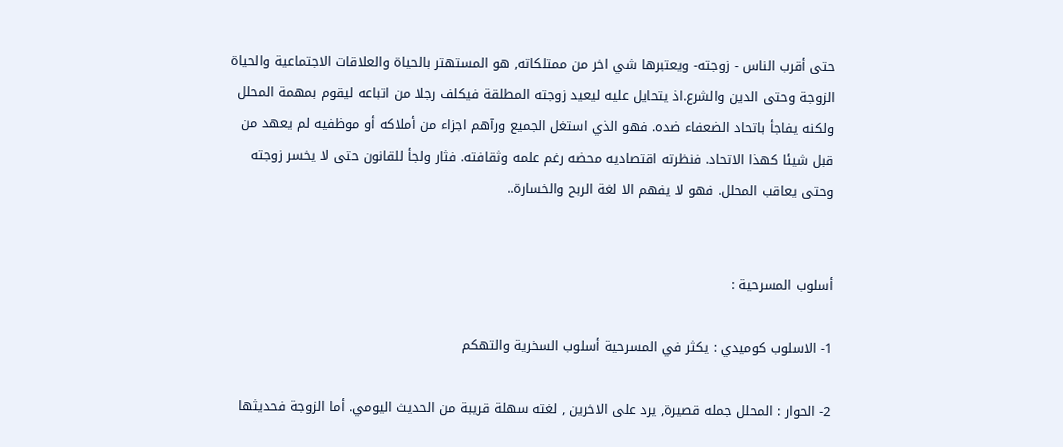حتى أقرب الناس - زوجته- ويعتبرها شي اخر من ممتلكاته, هو المستهتر بالحياة والعلاقات الاجتماعية والحياة الزوجة وحتى الدين والشرع.اذ يتحايل عليه ليعيد زوجته المطلقة فيكلف رجلا من اتباعه ليقوم بمهمة المحلل ولكنه يفاجأ باتحاد الضعفاء ضده. فهو الذي استغل الجميع ورآهم اجزاء من أملاكه أو موظفيه لم يعهد من قبل شيئا كهذا الاتحاد. فنظرته اقتصاديه محضه رغم علمه وثقافته. فثار ولجأ للقانون حتى لا يخسر زوجته وحتى يعاقب المحلل. فهو لا يفهم الا لغة الربح والخسارة..


أسلوب المسرحية :

1- الاسلوب كوميدي : يكثر في المسرحية أسلوب السخرية والتهكم

2- الحوار : المحلل جمله قصيرة, يرد على الاخرين , لغته سهلة قريبة من الحديث اليومي. أما الزوجة فحديثها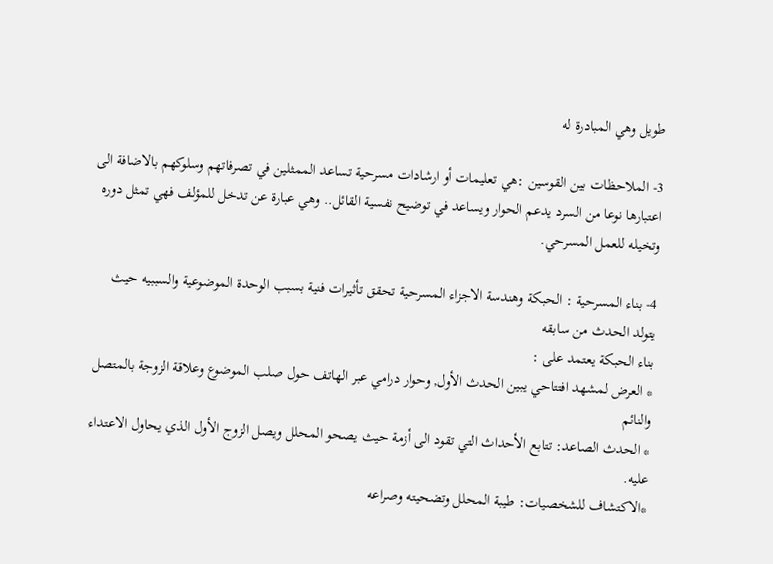طويل وهي المبادرة له

3- الملاحظات بين القوسين :هي تعليمات أو ارشادات مسرحية تساعد الممثلين في تصرفاتهم وسلوكهم بالاضافة الى اعتبارها نوعا من السرد يدعم الحوار ويساعد في توضيح نفسية القائل.. وهي عبارة عن تدخل للمؤلف فهي تمثل دوره وتخيله للعمل المسرحي.

4- بناء المسرحية : الحبكة وهندسة الاجزاء المسرحية تحقق تأثيرات فنية بسبب الوحدة الموضوعية والسببيه حيث يتولد الحدث من سابقه
بناء الحبكة يعتمد على :
* العرض لمشهد افتتاحي يبين الحدث الأول, وحوار درامي عبر الهاتف حول صلب الموضوع وعلاقة الزوجة بالمتصل والنائم
* الحدث الصاعد: تتابع الأحداث التي تقود الى أزمة حيث يصحو المحلل ويصل الزوج الأول الذي يحاول الاعتداء عليه.
*الاكتشاف للشخصيات: طيبة المحلل وتضحيته وصراعه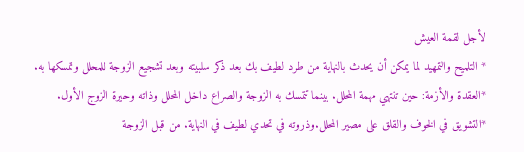لأجل لقمة العيش
* التلميح والتمهيد لما يمكن أن يحدث بالنهاية من طرد لطيف بك بعد ذكر سلبيته وبعد تشجيع الزوجة للمحلل وتمسكها به.
*العقدة والأزمة: حين تنتهي مهمة المحلل. بينما تتمسك به الزوجة والصراع داخل المحلل وذاته وحيرة الزوج الأول.
*التشويق في الخوف والقلق على مصير المحلل.وذروته في تحدي لطيف في النهاية. من قبل الزوجة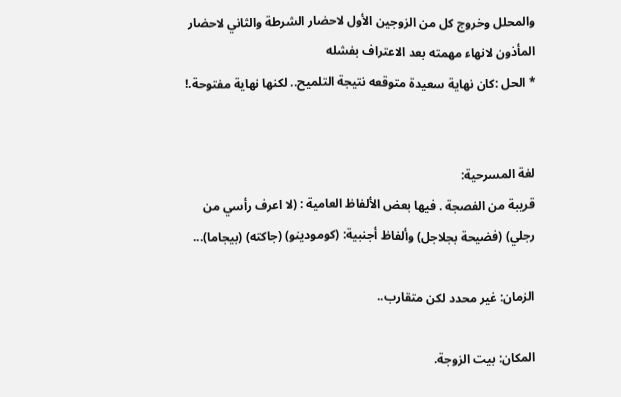والمحلل وخروج كل من الزوجين الأول لاحضار الشرطة والثاني لاحضار المأذون لانهاء مهمته بعد الاعتراف بفشله
* الحل :كان نهاية سعيدة متوقعه نتيجة التلميح.. لكنها نهاية مفتوحة.!


لغة المسرحية:
قريبة من الفصجة . فيها بعض الألفاظ العامية : (لا اعرف رأسي من رجلي) (فضيحة بجلاجل) وألفاظ أجنبية: (كومودينو) (جاكته) (بيجاما)...

الزمان: غير محدد لكن متقارب..

المكان: بيت الزوجة.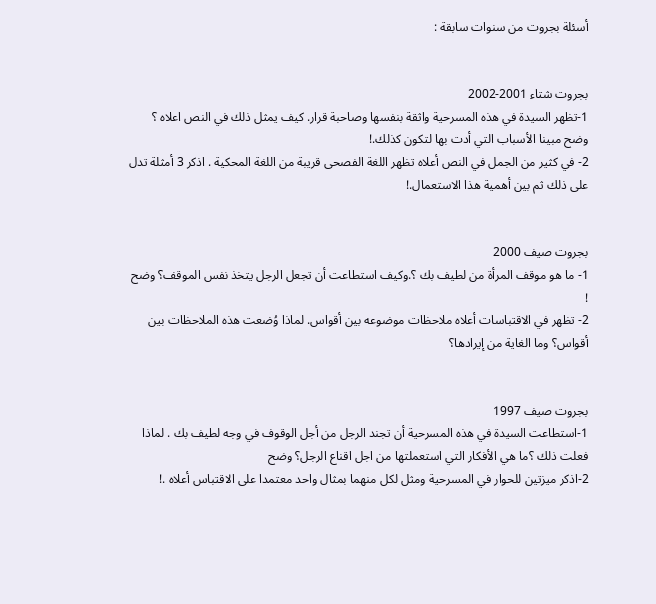أسئلة بجروت من سنوات سابقة :


بجروت شتاء 2001-2002
1-تظهر السيدة في هذه المسرحية واثقة بنفسها وصاحبة قرار. كيف يمثل ذلك في النص اعلاه ؟ وضح مبينا الأسباب التي أدت بها لتكون كذلك.!
2- في كثير من الجمل في النص أعلاه تظهر اللغة الفصحى قريبة من اللغة المحكية . اذكر 3 أمثلة تدل على ذلك ثم بين أهمية هذا الاستعمال.!


بجروت صيف 2000
1- ما هو موقف المرأة من لطيف بك ؟.وكيف استطاعت أن تجعل الرجل يتخذ نفس الموقف؟ وضح !
2- تظهر في الاقتباسات أعلاه ملاحظات موضوعه بين أقواس. لماذا وُضعت هذه الملاحظات بين أقواس؟ وما الغاية من إيرادها؟


بجروت صيف 1997
1-استطاعت السيدة في هذه المسرحية أن تجند الرجل من أجل الوقوف في وجه لطيف بك . لماذا فعلت ذلك ؟ما هي الأفكار التي استعملتها من اجل اقناع الرجل؟ وضح
2-اذكر ميزتين للحوار في المسرحية ومثل لكل منهما بمثال واحد معتمدا على الاقتباس أعلاه .!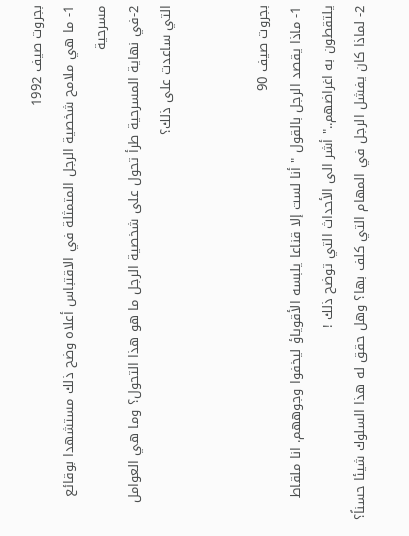بجروت صيف 1992
1- ما هي ملامح شخصية الرجل المتمثلة في الاقتباس أعلاه وضح ذلك مستشهدا بوقائع مسرحية
2-في نهاية المسرحية طرأ تحول على شخصية الرجل ما هو هذا التحول؟ وما هي العوامل التي ساعدت على ذلك؟


بجروت صيف 90
1- ماذا يقصد الرجل بالقول " أنا لست إلا قناعا يلبسه الأقوياؤ ليخفوا وجوههم. انا ملقاط يلتقطون به اغراضهم.." أشر الى الأحداث التي توضح ذلك !
2- لماذا كان يفشل الرجل في المهام التي كلف بها؟ وهل حقق له هذا السلوك شيئا حسناً؟